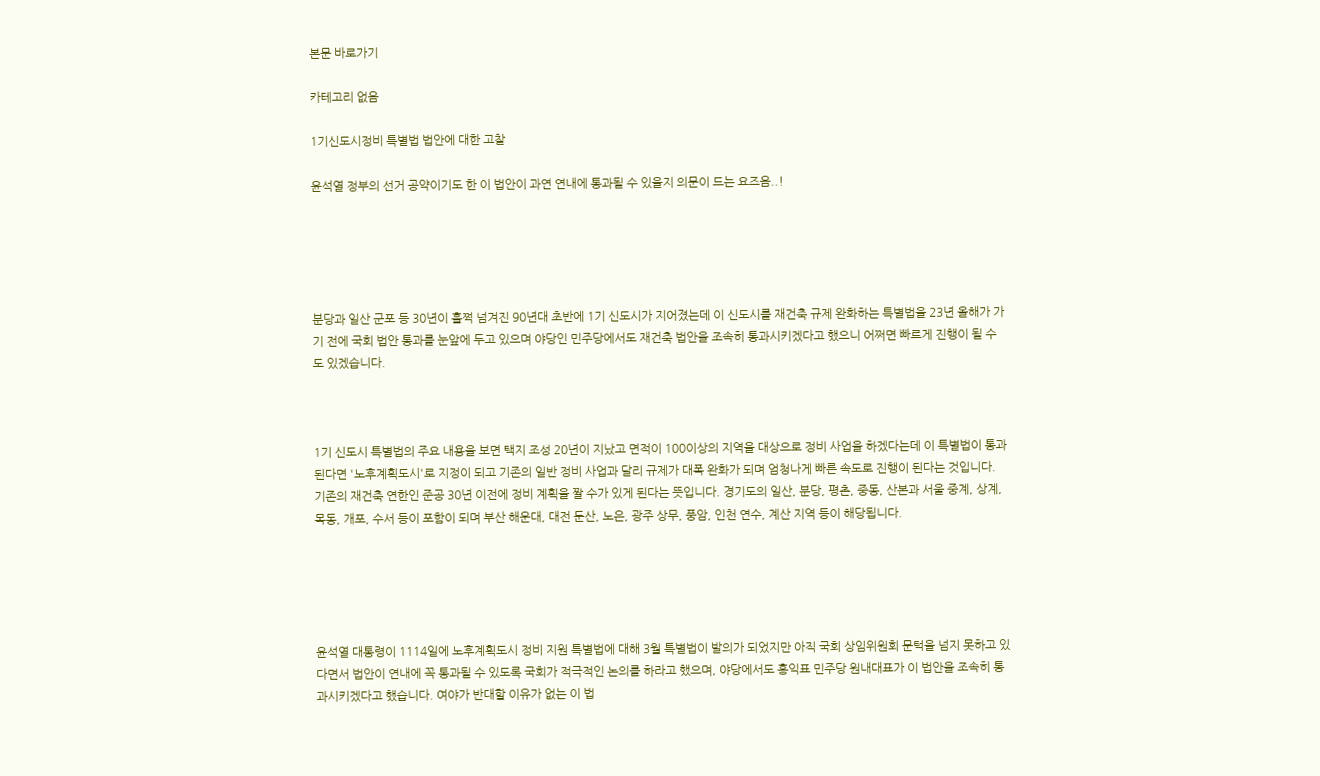본문 바로가기

카테고리 없음

1기신도시정비 특별법 법안에 대한 고찰

윤석열 정부의 선거 공약이기도 한 이 법안이 과연 연내에 통과될 수 있을지 의문이 드는 요즈음..!





분당과 일산 군포 등 30년이 훌쩍 넘겨진 90년대 초반에 1기 신도시가 지어졌는데 이 신도시를 재건축 규제 완화하는 특별법을 23년 올해가 가기 전에 국회 법안 통과를 눈앞에 두고 있으며 야당인 민주당에서도 재건축 법안을 조속히 통과시키겠다고 했으니 어쩌면 빠르게 진행이 될 수도 있겠습니다.



1기 신도시 특별법의 주요 내용을 보면 택지 조성 20년이 지났고 면적이 100이상의 지역을 대상으로 정비 사업을 하겠다는데 이 특별법이 통과된다면 '노후계획도시'로 지정이 되고 기존의 일반 정비 사업과 달리 규제가 대폭 완화가 되며 엄청나게 빠른 속도로 진행이 된다는 것입니다. 기존의 재건축 연한인 준공 30년 이전에 정비 계획을 짤 수가 있게 된다는 뜻입니다. 경기도의 일산, 분당, 평촌, 중동, 산본과 서울 중계, 상계, 목동, 개포, 수서 등이 포함이 되며 부산 해운대, 대전 둔산, 노은, 광주 상무, 풍암, 인천 연수, 계산 지역 등이 해당됩니다.





윤석열 대통령이 1114일에 노후계획도시 정비 지원 특별법에 대해 3월 특별법이 발의가 되었지만 아직 국회 상임위원회 문턱을 넘지 못하고 있다면서 법안이 연내에 꼭 통과될 수 있도록 국회가 적극적인 논의를 하라고 했으며, 야당에서도 홍익표 민주당 원내대표가 이 법안을 조속히 통과시키겠다고 했습니다. 여야가 반대할 이유가 없는 이 법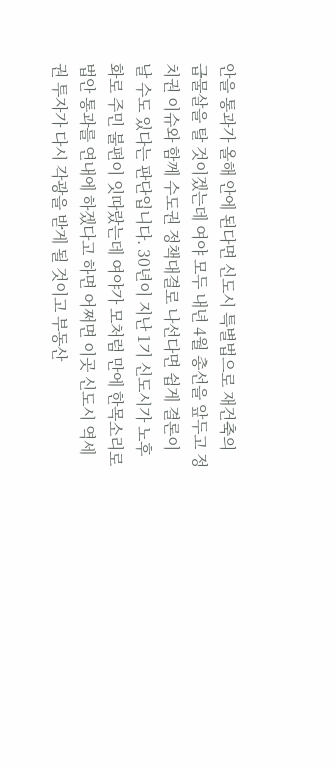안을 통과가 올해 안에 된다면 신도시 특별법으로 재건축의 급물살을 탈 것이겠는데 여야 모두 내년 4월 총선을 앞두고 정치권 이슈와 함께 수도권 정책대결로 나선다면 쉽게 결론이 날 수도 있다는 판단입니다. 30년이 지난 1기 신도시가 노후화로 주민 불편이 잇따랐는데 여야가 모처럼 만에 한목소리로 법안 통과를 연내에 하겠다고 하면 어쩌면 이곳 신도시 역세권 투자가 다시 각광을 받게 될 것이고 부동산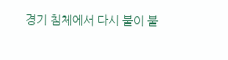경기 침체에서 다시 불이 붙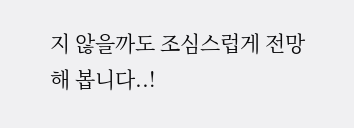지 않을까도 조심스럽게 전망해 봅니다..!